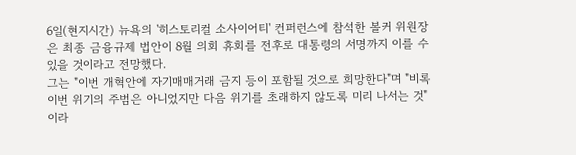6일(현지시간) 뉴욕의 '히스토리컬 소사이어티' 컨퍼런스에 참석한 볼커 위원장은 최종 금융규제 법안이 8월 의회 휴회를 전후로 대통령의 서명까지 이를 수 있을 것이라고 전망했다.
그는 "이번 개혁안에 자기매매거래 금지 등이 포함될 것으로 희망한다"며 "비록 이번 위기의 주범은 아니었지만 다음 위기를 초래하지 않도록 미리 나서는 것"이라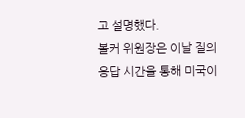고 설명했다.
볼커 위원장은 이날 질의응답 시간을 통해 미국이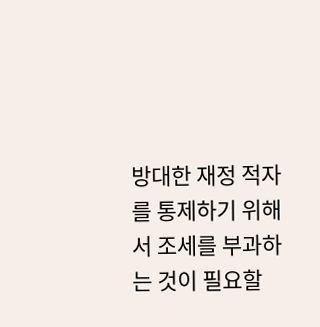방대한 재정 적자를 통제하기 위해서 조세를 부과하는 것이 필요할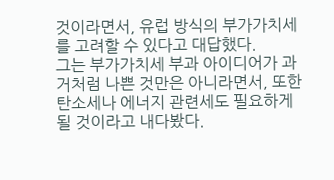것이라면서, 유럽 방식의 부가가치세를 고려할 수 있다고 대답했다.
그는 부가가치세 부과 아이디어가 과거처럼 나쁜 것만은 아니라면서, 또한 탄소세나 에너지 관련세도 필요하게 될 것이라고 내다봤다.